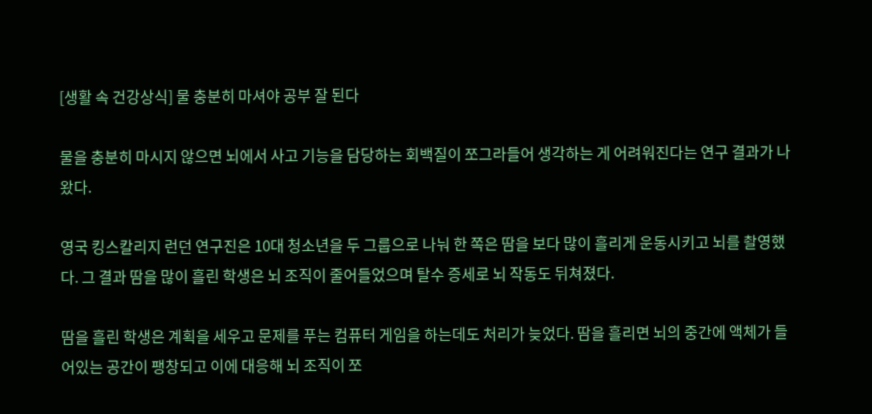[생활 속 건강상식] 물 충분히 마셔야 공부 잘 된다

물을 충분히 마시지 않으면 뇌에서 사고 기능을 담당하는 회백질이 쪼그라들어 생각하는 게 어려워진다는 연구 결과가 나왔다.

영국 킹스칼리지 런던 연구진은 10대 청소년을 두 그룹으로 나눠 한 쪽은 땀을 보다 많이 흘리게 운동시키고 뇌를 촬영했다. 그 결과 땀을 많이 흘린 학생은 뇌 조직이 줄어들었으며 탈수 증세로 뇌 작동도 뒤쳐졌다.

땀을 흘린 학생은 계획을 세우고 문제를 푸는 컴퓨터 게임을 하는데도 처리가 늦었다. 땀을 흘리면 뇌의 중간에 액체가 들어있는 공간이 팽창되고 이에 대응해 뇌 조직이 쪼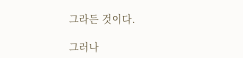그라든 것이다.

그러나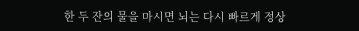한 두 잔의 물을 마시면 뇌는 다시 빠르게 정상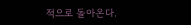적으로 돌아온다.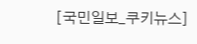[국민일보_쿠키뉴스]